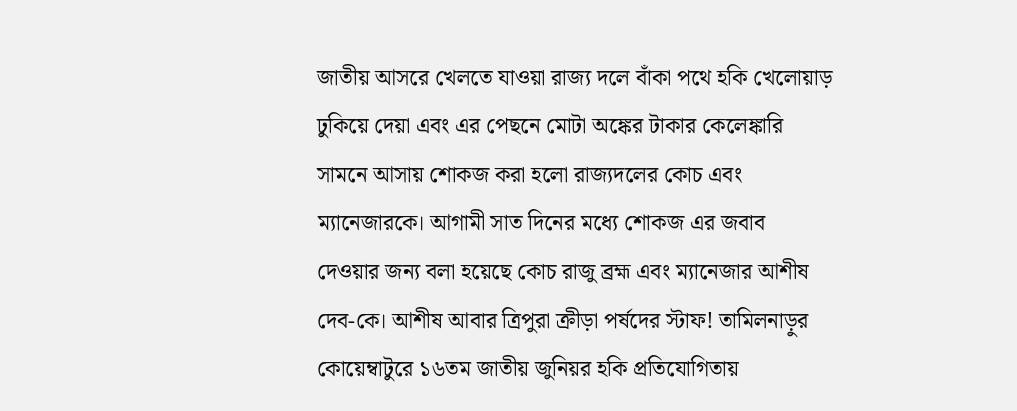জাতীয় আসরে খেলতে যাওয়া রাজ্য দলে বাঁকা পথে হকি খেলোয়াড় ঢুকিয়ে দেয়া এবং এর পেছনে মোটা অঙ্কের টাকার কেলেঙ্কারি সামনে আসায় শোকজ করা হলো রাজ্যদলের কোচ এবং ম্যানেজারকে। আগামী সাত দিনের মধ্যে শোকজ এর জবাব দেওয়ার জন্য বলা হয়েছে কোচ রাজু ব্রহ্ম এবং ম্যানেজার আশীষ দেব-কে। আশীষ আবার ত্রিপুরা ক্রীড়া পর্ষদের স্টাফ! তামিলনাড়ুর কোয়েম্বাটুরে ১৬তম জাতীয় জুনিয়র হকি প্রতিযোগিতায়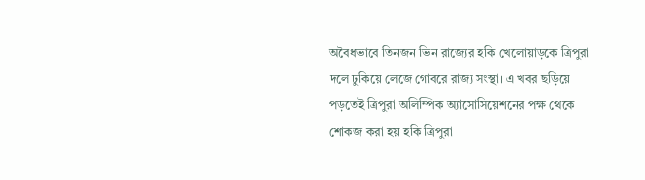অবৈধভাবে তিনজন ভিন রাজ্যের হকি খেলোয়াড়কে ত্রিপুরা দলে ঢুকিয়ে লেজে গোবরে রাজ্য সংস্থা। এ খবর ছড়িয়ে পড়তেই ত্রিপুরা অলিম্পিক অ্যাসোসিয়েশনের পক্ষ থেকে শোকজ করা হয় হকি ত্রিপুরা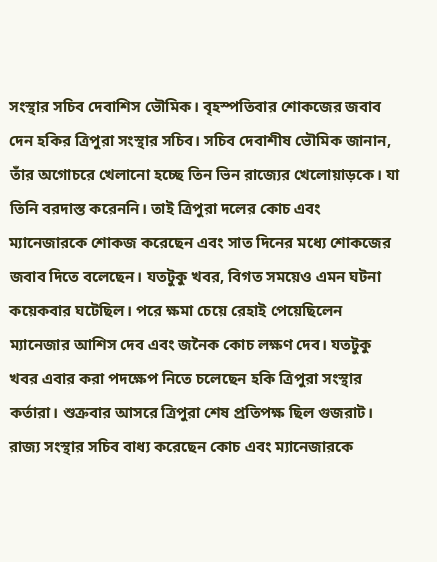সংস্থার সচিব দেবাশিস ভৌমিক। বৃহস্পতিবার শোকজের জবাব দেন হকির ত্রিপুরা সংস্থার সচিব। সচিব দেবাশীষ ভৌমিক জানান, তাঁর অগোচরে খেলানো হচ্ছে তিন ভিন রাজ্যের খেলোয়াড়কে। যা তিনি বরদাস্ত করেননি। তাই ত্রিপুরা দলের কোচ এবং ম্যানেজারকে শোকজ করেছেন এবং সাত দিনের মধ্যে শোকজের জবাব দিতে বলেছেন। যতটুকু খবর, বিগত সময়েও এমন ঘটনা কয়েকবার ঘটেছিল। পরে ক্ষমা চেয়ে রেহাই পেয়েছিলেন ম্যানেজার আশিস দেব এবং জনৈক কোচ লক্ষণ দেব। যতটুকু খবর এবার করা পদক্ষেপ নিতে চলেছেন হকি ত্রিপুরা সংস্থার কর্তারা। শুক্রবার আসরে ত্রিপুরা শেষ প্রতিপক্ষ ছিল গুজরাট। রাজ্য সংস্থার সচিব বাধ্য করেছেন কোচ এবং ম্যানেজারকে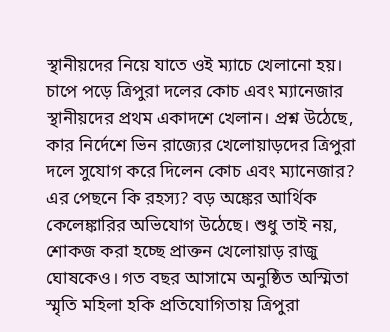স্থানীয়দের নিয়ে যাতে ওই ম্যাচে খেলানো হয়। চাপে পড়ে ত্রিপুরা দলের কোচ এবং ম্যানেজার স্থানীয়দের প্রথম একাদশে খেলান। প্রশ্ন উঠেছে, কার নির্দেশে ভিন রাজ্যের খেলোয়াড়দের ত্রিপুরা দলে সুযোগ করে দিলেন কোচ এবং ম্যানেজার? এর পেছনে কি রহস্য? বড় অঙ্কের আর্থিক কেলেঙ্কারির অভিযোগ উঠেছে। শুধু তাই নয়, শোকজ করা হচ্ছে প্রাক্তন খেলোয়াড় রাজু ঘোষকেও। গত বছর আসামে অনুষ্ঠিত অস্মিতা স্মৃতি মহিলা হকি প্রতিযোগিতায় ত্রিপুরা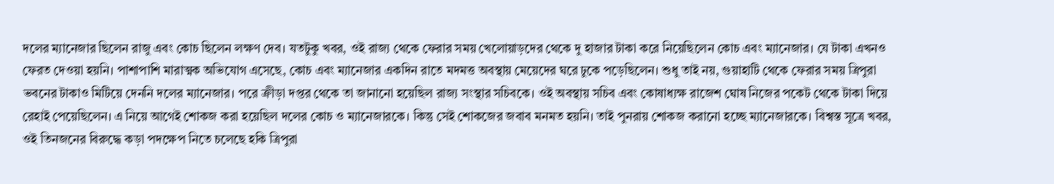দলের ম্যানেজার ছিলেন রাজু এবং কোচ ছিলেন লক্ষণ দেব। যতটুকু খবর, ওই রাজ্য থেকে ফেরার সময় খেলোয়াড়দের থেকে দু হাজার টাকা করে নিয়েছিলেন কোচ এবং ম্যানেজার। যে টাকা এখনও ফেরত দেওয়া হয়নি। পাশাপাশি মারাত্মক অভিযোগ এসেছে, কোচ এবং ম্যানেজার একদিন রাতে মদমত্ত অবস্থায় মেয়েদের ঘরে ঢুকে পড়েছিলেন। শুধু তাই নয়, গুয়াহাটি থেকে ফেরার সময় ত্রিপুরা ভবনের টাকাও মিটিয়ে দেননি দলের ম্যানেজার। পরে ক্রীড়া দপ্তর থেকে তা জানানো হয়েছিল রাজ্য সংস্থার সচিবকে। ওই অবস্থায় সচিব এবং কোষাধ্যক্ষ রাজেশ ঘোষ নিজের পকেট থেকে টাকা দিয়ে রেহাই পেয়েছিলেন। এ নিয়ে আগেই শোকজ করা হয়েছিল দলের কোচ ও ম্যানেজারকে। কিন্তু সেই শোকজের জবাব মনমত হয়নি। তাই পুনরায় শোকজ করানো হচ্ছে ম্যানেজারকে। বিশ্বস্ত সূত্রে খবর, ওই তিনজনের বিরুদ্ধে কড়া পদক্ষেপ নিতে চলেছে হকি ত্রিপুরা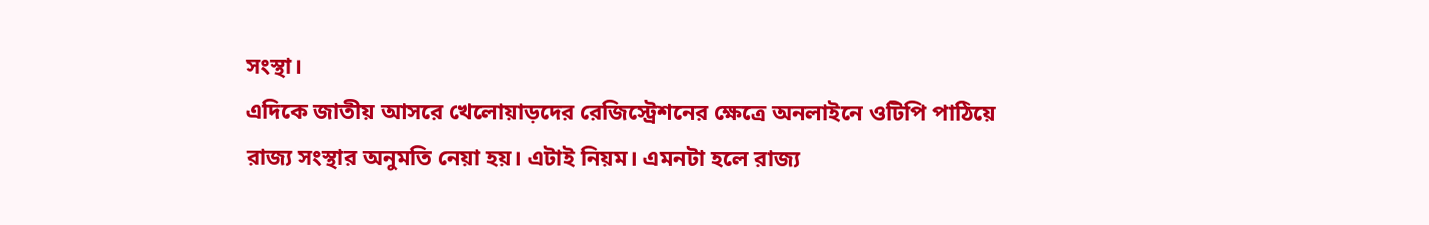সংস্থা।
এদিকে জাতীয় আসরে খেলোয়াড়দের রেজিস্ট্রেশনের ক্ষেত্রে অনলাইনে ওটিপি পাঠিয়ে রাজ্য সংস্থার অনুমতি নেয়া হয়। এটাই নিয়ম। এমনটা হলে রাজ্য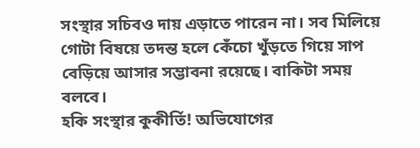সংস্থার সচিবও দায় এড়াতে পারেন না। সব মিলিয়ে গোটা বিষয়ে তদন্ত হলে কেঁচো খুঁড়তে গিয়ে সাপ বেড়িয়ে আসার সম্ভাবনা রয়েছে। বাকিটা সময় বলবে।
হকি সংস্থার কুকীর্তি! অভিযোগের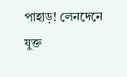পাহাড়! লেনদেনে যুক্ত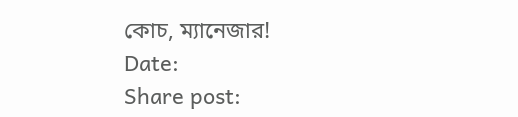কোচ, ম্যানেজার!
Date:
Share post: